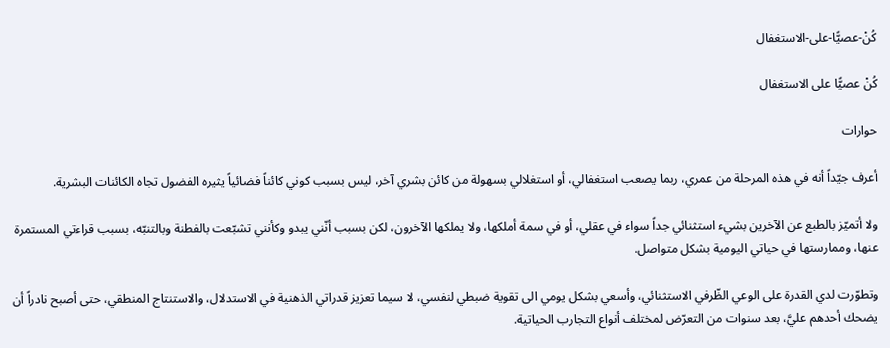كُنْ-عصيًّا-على-الاستغفال

كُنْ عصيًّا على الاستغفال

حوارات

أعرف جيّداً أنه في هذه المرحلة من عمري، ربما يصعب استغفالي، أو استغلالي بسهولة من كائن بشري آخر، ليس بسبب كوني كائناً فضائياً يثيره الفضول تجاه الكائنات البشرية.

ولا أتميّز بالطبع عن الآخرين بشيء استثنائي جداً سواء في عقلي، أو في سمة أملكها، ولا يملكها الآخرون، لكن بسبب أنّني يبدو وكأنني تشبّعت بالفطنة وبالتنبّه، بسبب قراءتي المستمرة عنها، وممارستها في حياتي اليومية بشكل متواصل.

وتطوّرت لدي القدرة على الوعي الظّرفي الاستثنائي، وأسعي بشكل يومي الى تقوية ضبطي لنفسي، لا سيما تعزيز قدراتي الذهنية في الاستدلال، والاستنتاج المنطقي، حتى أصبح نادراً أن يضحك أحدهم عليَّ، بعد سنوات من التعرّض لمختلف أنواع التجارب الحياتية.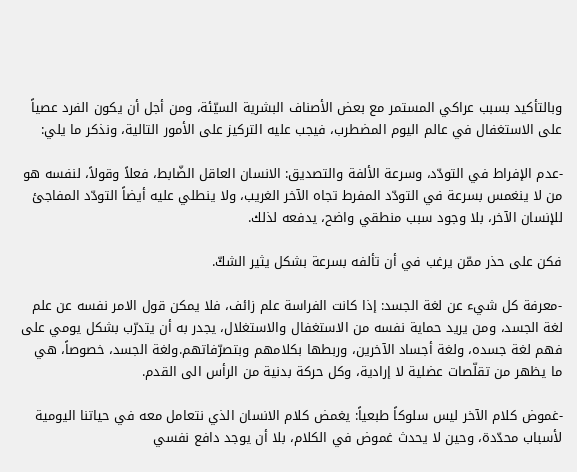وبالتأكيد بسبب عراكي المستمر مع بعض الأصناف البشرية السيّئة، ومن أجل أن يكون الفرد عصياً على الاستغفال في عالم اليوم المضطرب، فيجب عليه التركيز على الأمور التالية، ونذكر ما يلي:

-عدم الإفراط في التودّد، وسرعة الألفة والتصديق: الانسان العاقل الضّابط، فعلاً وقولاً، لنفسه هو من لا ينغمس بسرعة في التودّد المفرط تجاه الآخر الغريب، ولا ينطلي عليه أيضاً التودّد المفاجئ للإنسان الآخر، بلا وجود سبب منطقي واضح، يدفعه لذلك.

فكن على حذر ممّن يرغب في أن تألفه بسرعة بشكل يثير الشكّ.

-معرفة كل شيء عن لغة الجسد: إذا كانت الفراسة علم زائف، فلا يمكن قول الامر نفسه عن علم لغة الجسد، ومن يريد حماية نفسه من الاستغفال والاستغلال، يجدر به أن يتدرّب بشكل يومي على فهم لغة جسده، ولغة أجساد الآخرين، وربطها بكلامهم وبتصرّفاتهم.ولغة الجسد، خصوصاً، هي ما يظهر من تقلّصات عضلية لا إرادية، وكل حركة بدنية من الرأس الى القدم.

-غموض كلام الآخر ليس سلوكاً طبعياً: يغمض كلام الانسان الذي نتعامل معه في حياتنا اليومية لأسباب محدّدة، وحين لا يحدث غموض في الكلام، بلا أن يوجد دافع نفسي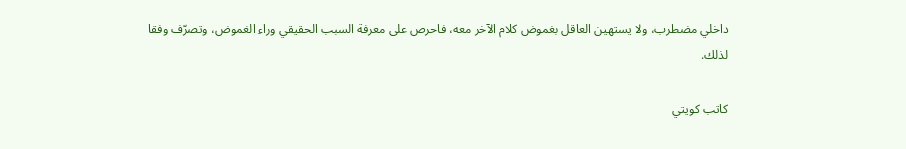داخلي مضطرب، ولا يستهين العاقل بغموض كلام الآخر معه، فاحرص على معرفة السبب الحقيقي وراء الغموض، وتصرّف وفقا لذلك.

كاتب كويتي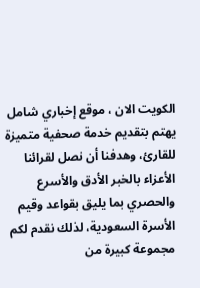الكويت الان ، موقع إخباري شامل يهتم بتقديم خدمة صحفية متميزة للقارئ، وهدفنا أن نصل لقرائنا الأعزاء بالخبر الأدق والأسرع والحصري بما يليق بقواعد وقيم الأسرة السعودية، لذلك نقدم لكم مجموعة كبيرة من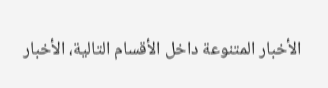الأخبار المتنوعة داخل الأقسام التالية، الأخبار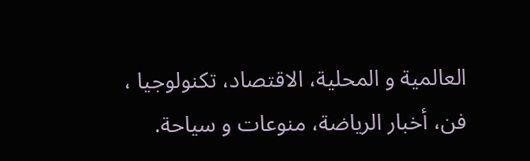العالمية و المحلية، الاقتصاد، تكنولوجيا ، فن، أخبار الرياضة، منوعات و سياحة.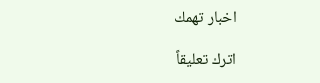اخبار تهمك

اترك تعليقاً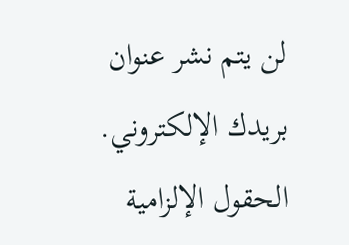لن يتم نشر عنوان بريدك الإلكتروني. الحقول الإلزامية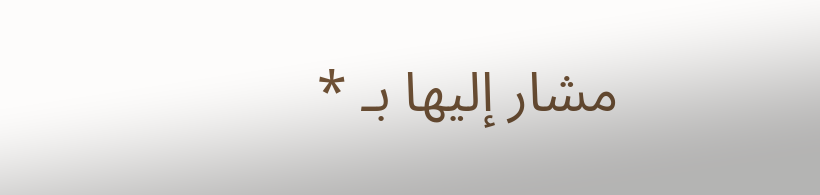مشار إليها بـ *